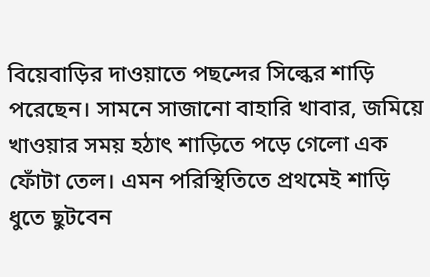বিয়েবাড়ির দাওয়াতে পছন্দের সিল্কের শাড়ি পরেছেন। সামনে সাজানো বাহারি খাবার, জমিয়ে খাওয়ার সময় হঠাৎ শাড়িতে পড়ে গেলো এক ফোঁটা তেল। এমন পরিস্থিতিতে প্রথমেই শাড়ি ধুতে ছুটবেন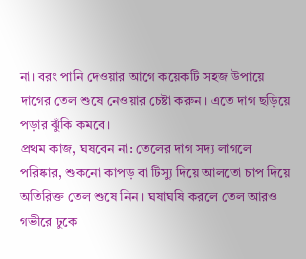না। বরং পানি দেওয়ার আগে কয়েকটি সহজ উপায়ে দাগের তেল শুষে নেওয়ার চেষ্টা করুন। এতে দাগ ছড়িয়ে পড়ার ঝুঁকি কমবে।
প্রথম কাজ, ঘষবেন না: তেলের দাগ সদ্য লাগলে পরিষ্কার, শুকনো কাপড় বা টিস্যু দিয়ে আলতো চাপ দিয়ে অতিরিক্ত তেল শুষে নিন। ঘষাঘষি করলে তেল আরও গভীরে ঢুকে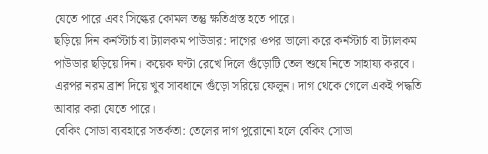যেতে পারে এবং সিল্কের কোমল তন্তু ক্ষতিগ্রস্ত হতে পারে।
ছড়িয়ে দিন কর্নস্টার্চ বা ট্যালকম পাউডার: দাগের ওপর ভালো করে কর্নস্টার্চ বা ট্যালকম পাউডার ছড়িয়ে দিন। কয়েক ঘণ্টা রেখে দিলে গুঁড়োটি তেল শুষে নিতে সাহায্য করবে। এরপর নরম ব্রাশ দিয়ে খুব সাবধানে গুঁড়ো সরিয়ে ফেলুন। দাগ থেকে গেলে একই পদ্ধতি আবার করা যেতে পারে।
বেকিং সোডা ব্যবহারে সতর্কতা: তেলের দাগ পুরোনো হলে বেকিং সোডা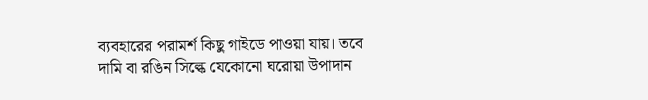ব্যবহারের পরামর্শ কিছু গাইডে পাওয়া যায়। তবে দামি বা রঙিন সিল্কে যেকোনো ঘরোয়া উপাদান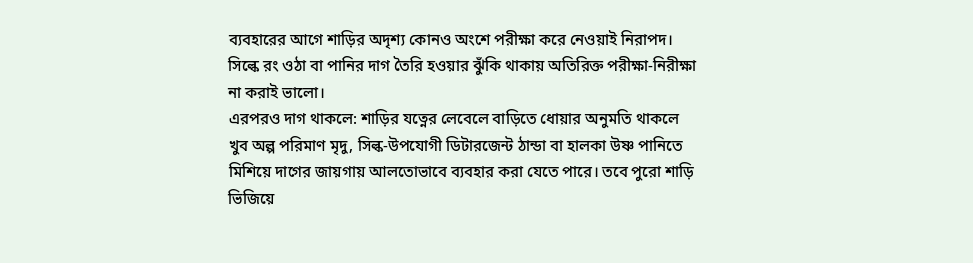ব্যবহারের আগে শাড়ির অদৃশ্য কোনও অংশে পরীক্ষা করে নেওয়াই নিরাপদ। সিল্কে রং ওঠা বা পানির দাগ তৈরি হওয়ার ঝুঁকি থাকায় অতিরিক্ত পরীক্ষা-নিরীক্ষা না করাই ভালো।
এরপরও দাগ থাকলে: শাড়ির যত্নের লেবেলে বাড়িতে ধোয়ার অনুমতি থাকলে খুব অল্প পরিমাণ মৃদু, সিল্ক-উপযোগী ডিটারজেন্ট ঠান্ডা বা হালকা উষ্ণ পানিতে মিশিয়ে দাগের জায়গায় আলতোভাবে ব্যবহার করা যেতে পারে। তবে পুরো শাড়ি ভিজিয়ে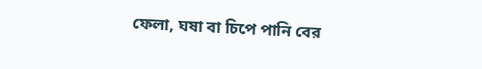ফেলা, ঘষা বা চিপে পানি বের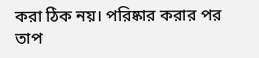করা ঠিক নয়। পরিষ্কার করার পর তাপ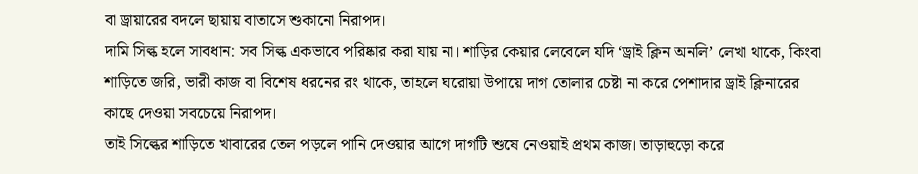বা ড্রায়ারের বদলে ছায়ায় বাতাসে শুকানো নিরাপদ।
দামি সিল্ক হলে সাবধান: সব সিল্ক একভাবে পরিষ্কার করা যায় না। শাড়ির কেয়ার লেবেলে যদি ‘ড্রাই ক্লিন অনলি’ লেখা থাকে, কিংবা শাড়িতে জরি, ভারী কাজ বা বিশেষ ধরনের রং থাকে, তাহলে ঘরোয়া উপায়ে দাগ তোলার চেষ্টা না করে পেশাদার ড্রাই ক্লিনারের কাছে দেওয়া সবচেয়ে নিরাপদ।
তাই সিল্কের শাড়িতে খাবারের তেল পড়লে পানি দেওয়ার আগে দাগটি শুষে নেওয়াই প্রথম কাজ। তাড়াহুড়ো করে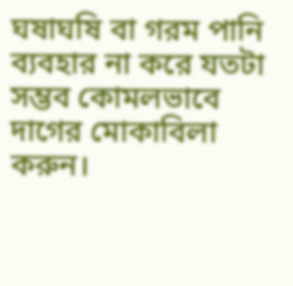ঘষাঘষি বা গরম পানি ব্যবহার না করে যতটা সম্ভব কোমলভাবে দাগের মোকাবিলা করুন।